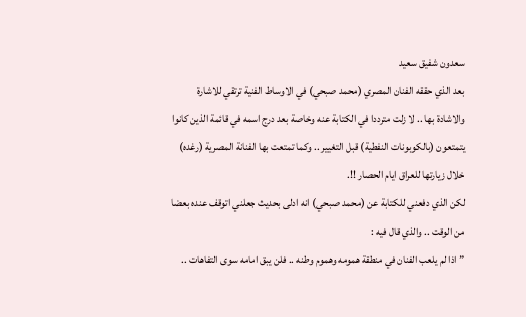سعدون شفيق سعيد
بعد الذي حققه الفنان المصري (محمد صبحي) في الاوساط الفنية ترتقي للاشارة والاشادة بها .. لا زلت مترددا في الكتابة عنه وخاصة بعد درج اسمه في قائمة الذين كانوا يتمتعون (بالكوبونات النفطية) قبل التغيير .. وكما تمتعت بها الفنانة المصرية (رغده) خلال زيارتها للعراق ايام الحصار !!.
لكن الذي دفعني للكتابة عن (محمد صبحي) انه ادلى بحديث جعلني اتوقف عنده بعضا من الوقت .. والذي قال فيه :
” اذا لم يلعب الفنان في منطقة همومه وهموم وطنه .. فلن يبق امامه سوى التفاهات ..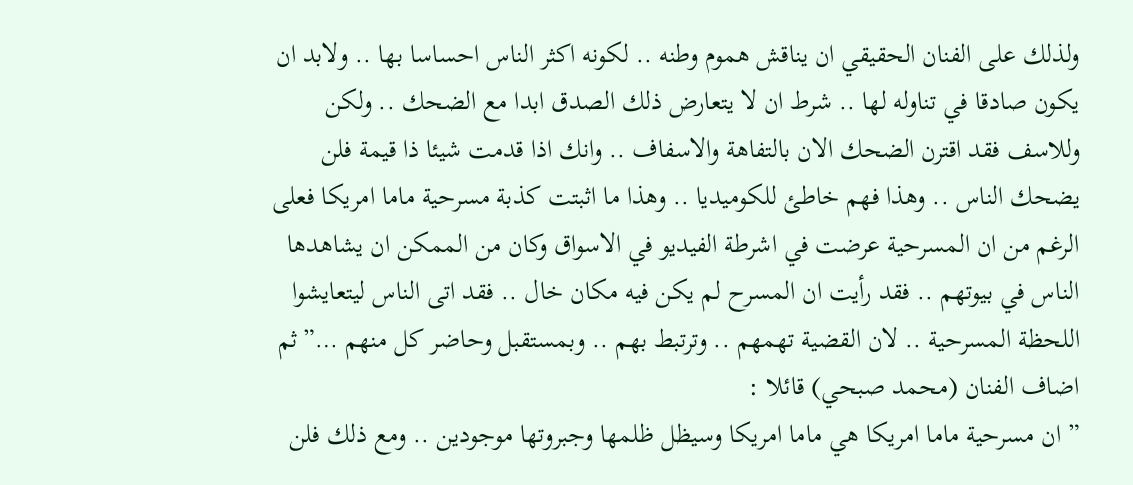ولذلك على الفنان الحقيقي ان يناقش هموم وطنه .. لكونه اكثر الناس احساسا بها .. ولابد ان يكون صادقا في تناوله لها .. شرط ان لا يتعارض ذلك الصدق ابدا مع الضحك .. ولكن وللاسف فقد اقترن الضحك الان بالتفاهة والاسفاف .. وانك اذا قدمت شيئا ذا قيمة فلن يضحك الناس .. وهذا فهم خاطئ للكوميديا .. وهذا ما اثبتت كذبة مسرحية ماما امريكا فعلى الرغم من ان المسرحية عرضت في اشرطة الفيديو في الاسواق وكان من الممكن ان يشاهدها الناس في بيوتهم .. فقد رأيت ان المسرح لم يكن فيه مكان خال .. فقد اتى الناس ليتعايشوا اللحظة المسرحية .. لان القضية تهمهم .. وترتبط بهم .. وبمستقبل وحاضر كل منهم …”ثم اضاف الفنان (محمد صبحي) قائلا :
” ان مسرحية ماما امريكا هي ماما امريكا وسيظل ظلمها وجبروتها موجودين .. ومع ذلك فلن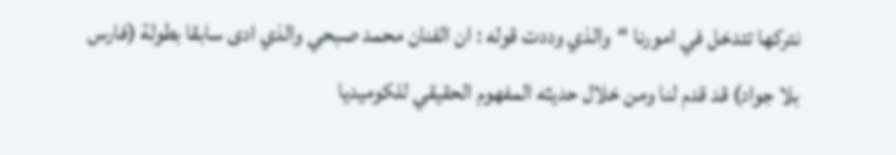نتركها تتدخل في امورنا “والذي وددت قوله : ان الفنان محمد صبحي والذي ادى سابقا بطولة (فارس بلا جواد) قد قدم لنا ومن خلال حديثه المفهوم الحقيقي للكوميديا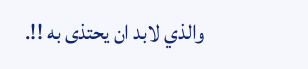والذي لابد ان يحتذى به !!.